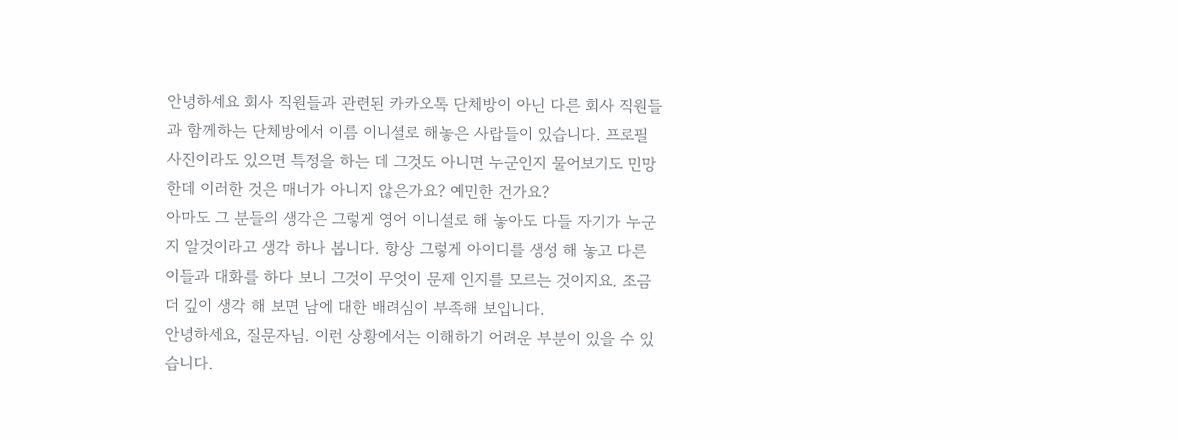안녕하세요 회사 직원들과 관련된 카카오톡 단체방이 아닌 다른 회사 직원들과 함께하는 단체방에서 이름 이니셜로 해놓은 사랍들이 있습니다. 프로필 사진이라도 있으면 특정을 하는 데 그것도 아니면 누군인지 물어보기도 민망한데 이러한 것은 매너가 아니지 않은가요? 예민한 건가요?
아마도 그 분들의 생각은 그렇게 영어 이니셜로 해 놓아도 다들 자기가 누군지 알것이라고 생각 하나 봅니다. 항상 그렇게 아이디를 생성 해 놓고 다른 이들과 대화를 하다 보니 그것이 무엇이 문제 인지를 모르는 것이지요. 조금 더 깊이 생각 해 보면 남에 대한 배려심이 부족해 보입니다.
안녕하세요, 질문자님. 이런 상황에서는 이해하기 어려운 부분이 있을 수 있습니다.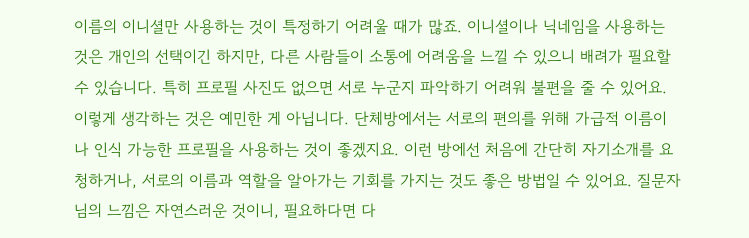이름의 이니셜만 사용하는 것이 특정하기 어려울 때가 많죠. 이니셜이나 닉네임을 사용하는 것은 개인의 선택이긴 하지만, 다른 사람들이 소통에 어려움을 느낄 수 있으니 배려가 필요할 수 있습니다. 특히 프로필 사진도 없으면 서로 누군지 파악하기 어려워 불편을 줄 수 있어요. 이렇게 생각하는 것은 예민한 게 아닙니다. 단체방에서는 서로의 편의를 위해 가급적 이름이나 인식 가능한 프로필을 사용하는 것이 좋겠지요. 이런 방에선 처음에 간단히 자기소개를 요청하거나, 서로의 이름과 역할을 알아가는 기회를 가지는 것도 좋은 방법일 수 있어요. 질문자님의 느낌은 자연스러운 것이니, 필요하다면 다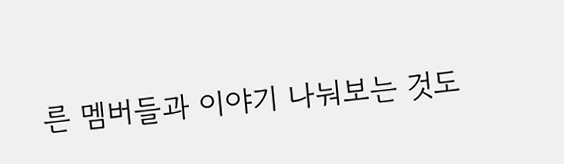른 멤버들과 이야기 나눠보는 것도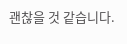괜찮을 것 같습니다.